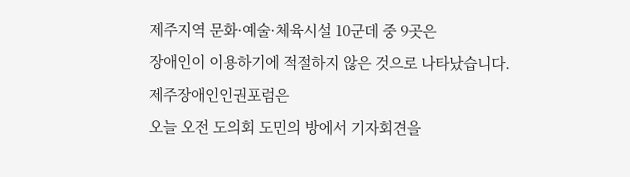제주지역 문화·예술·체육시설 10군데 중 9곳은
장애인이 이용하기에 적절하지 않은 것으로 나타났습니다.
제주장애인인권포럼은
오늘 오전 도의회 도민의 방에서 기자회견을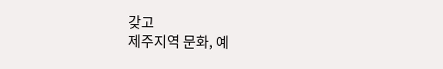갖고
제주지역 문화, 예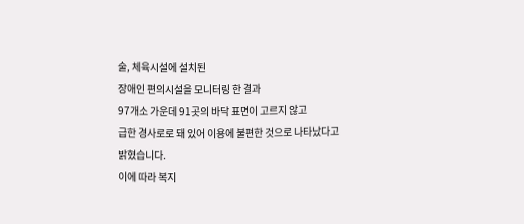술, 체육시설에 설치된
장애인 편의시설을 모니터링 한 결과
97개소 가운데 91곳의 바닥 표면이 고르지 않고
급한 경사로로 돼 있어 이용에 불편한 것으로 나타났다고 밝혔습니다.
이에 따라 복지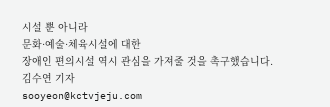시설 뿐 아니라
문화·예술·체육시설에 대한
장애인 편의시설 역시 관심을 가져줄 것을 촉구했습니다.
김수연 기자
sooyeon@kctvjeju.com